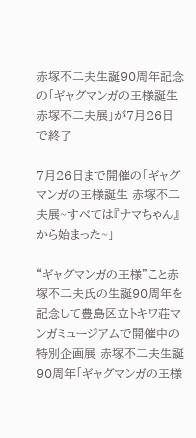赤塚不二夫生誕90周年記念の「ギャグマンガの王様誕生 赤塚不二夫展」が7月26日で終了

7月26日まで開催の「ギャグマンガの王様誕生 赤塚不二夫展~すべては『ナマちゃん』から始まった~」

“ギャグマンガの王様”こと赤塚不二夫氏の生誕90周年を記念して豊島区立トキワ荘マンガミュージアムで開催中の特別企画展 赤塚不二夫生誕90周年「ギャグマンガの王様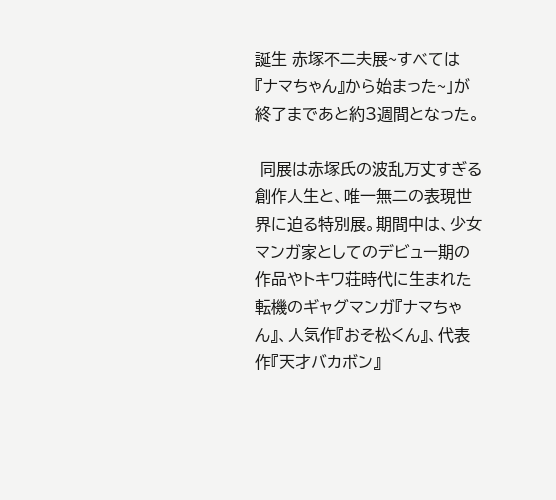誕生 赤塚不二夫展~すべては『ナマちゃん』から始まった~」が終了まであと約3週間となった。

 同展は赤塚氏の波乱万丈すぎる創作人生と、唯一無二の表現世界に迫る特別展。期間中は、少女マンガ家としてのデビュー期の作品やトキワ荘時代に生まれた転機のギャグマンガ『ナマちゃん』、人気作『おそ松くん』、代表作『天才バカボン』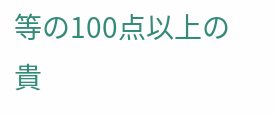等の100点以上の貴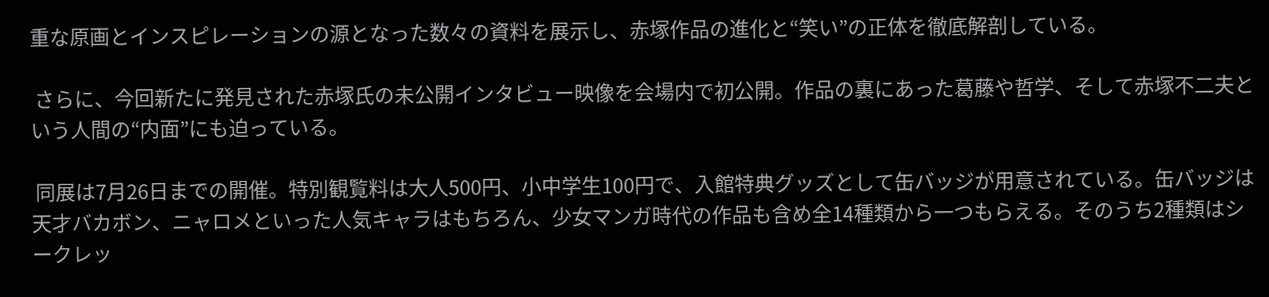重な原画とインスピレーションの源となった数々の資料を展示し、赤塚作品の進化と“笑い”の正体を徹底解剖している。

 さらに、今回新たに発見された赤塚氏の未公開インタビュー映像を会場内で初公開。作品の裏にあった葛藤や哲学、そして赤塚不二夫という人間の“内面”にも迫っている。

 同展は7月26日までの開催。特別観覧料は大人500円、小中学生100円で、入館特典グッズとして缶バッジが用意されている。缶バッジは天才バカボン、ニャロメといった人気キャラはもちろん、少女マンガ時代の作品も含め全14種類から一つもらえる。そのうち2種類はシークレッ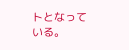トとなっている。